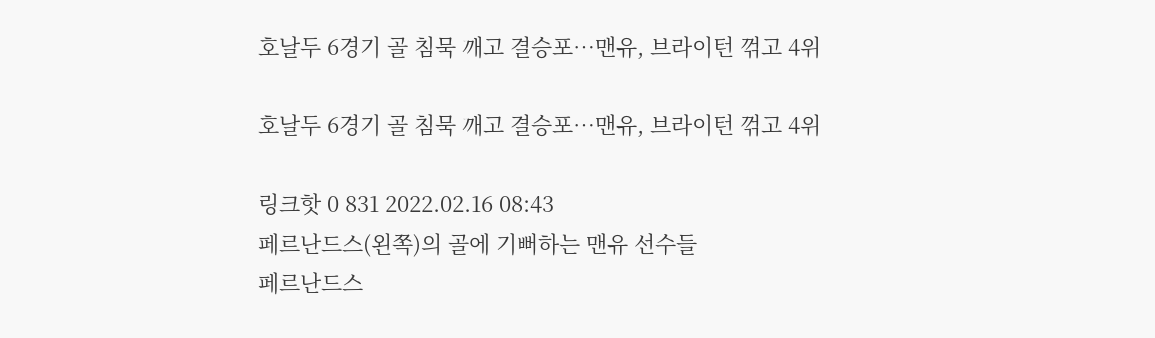호날두 6경기 골 침묵 깨고 결승포…맨유, 브라이턴 꺾고 4위

호날두 6경기 골 침묵 깨고 결승포…맨유, 브라이턴 꺾고 4위

링크핫 0 831 2022.02.16 08:43
페르난드스(왼쪽)의 골에 기뻐하는 맨유 선수들
페르난드스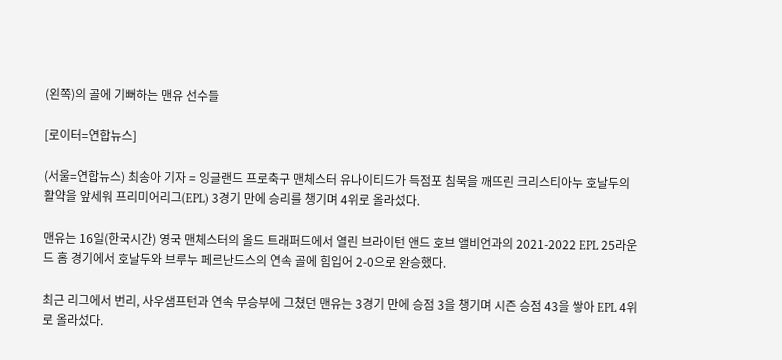(왼쪽)의 골에 기뻐하는 맨유 선수들

[로이터=연합뉴스]

(서울=연합뉴스) 최송아 기자 = 잉글랜드 프로축구 맨체스터 유나이티드가 득점포 침묵을 깨뜨린 크리스티아누 호날두의 활약을 앞세워 프리미어리그(EPL) 3경기 만에 승리를 챙기며 4위로 올라섰다.

맨유는 16일(한국시간) 영국 맨체스터의 올드 트래퍼드에서 열린 브라이턴 앤드 호브 앨비언과의 2021-2022 EPL 25라운드 홈 경기에서 호날두와 브루누 페르난드스의 연속 골에 힘입어 2-0으로 완승했다.

최근 리그에서 번리, 사우샘프턴과 연속 무승부에 그쳤던 맨유는 3경기 만에 승점 3을 챙기며 시즌 승점 43을 쌓아 EPL 4위로 올라섰다.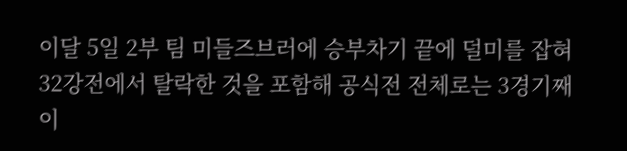이달 5일 2부 팀 미들즈브러에 승부차기 끝에 덜미를 잡혀 32강전에서 탈락한 것을 포함해 공식전 전체로는 3경기째 이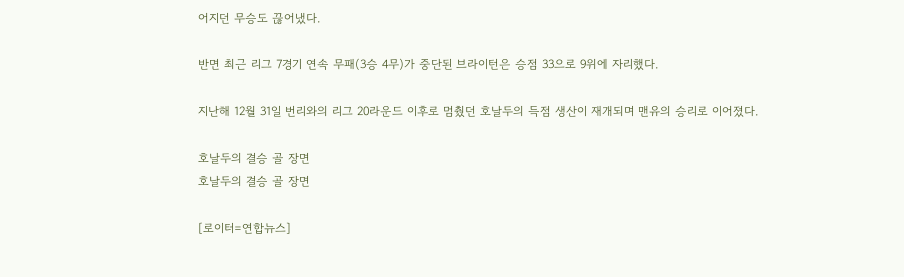어지던 무승도 끊어냈다.

반면 최근 리그 7경기 연속 무패(3승 4무)가 중단된 브라이턴은 승점 33으로 9위에 자리했다.

지난해 12월 31일 번리와의 리그 20라운드 이후로 멈췄던 호날두의 득점 생산이 재개되며 맨유의 승리로 이어졌다.

호날두의 결승 골 장면
호날두의 결승 골 장면

[로이터=연합뉴스]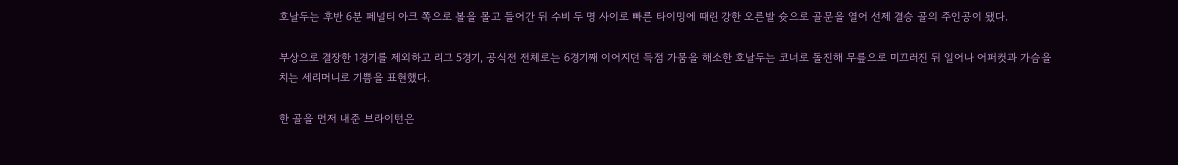호날두는 후반 6분 페널티 아크 쪽으로 볼을 몰고 들어간 뒤 수비 두 명 사이로 빠른 타이밍에 때린 강한 오른발 슛으로 골문을 열어 선제 결승 골의 주인공이 됐다.

부상으로 결장한 1경기를 제외하고 리그 5경기, 공식전 전체로는 6경기째 이어지던 득점 가뭄을 해소한 호날두는 코너로 돌진해 무릎으로 미끄러진 뒤 일어나 어퍼컷과 가슴을 치는 세리머니로 기쁨을 표현했다.

한 골을 먼저 내준 브라이턴은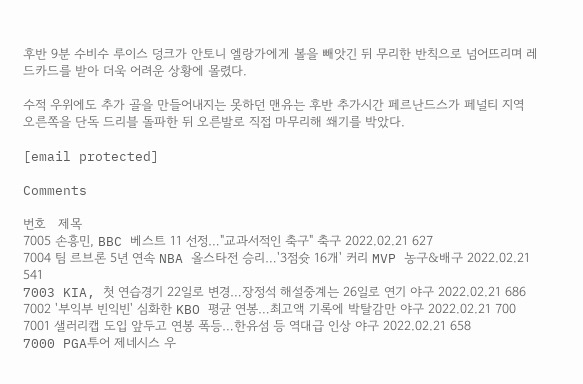후반 9분 수비수 루이스 덩크가 안토니 엘랑가에게 볼을 빼앗긴 뒤 무리한 반칙으로 넘어뜨리며 레드카드를 받아 더욱 어려운 상황에 몰렸다.

수적 우위에도 추가 골을 만들어내지는 못하던 맨유는 후반 추가시간 페르난드스가 페널티 지역 오른쪽을 단독 드리블 돌파한 뒤 오른발로 직접 마무리해 쐐기를 박았다.

[email protected]

Comments

번호   제목
7005 손흥민, BBC 베스트 11 선정…"교과서적인 축구" 축구 2022.02.21 627
7004 팀 르브론 5년 연속 NBA 올스타전 승리…'3점슛 16개' 커리 MVP 농구&배구 2022.02.21 541
7003 KIA, 첫 연습경기 22일로 변경…장정석 해설중계는 26일로 연기 야구 2022.02.21 686
7002 '부익부 빈익빈' 심화한 KBO 평균 연봉…최고액 기록에 박탈감만 야구 2022.02.21 700
7001 샐러리캡 도입 앞두고 연봉 폭등…한유섬 등 역대급 인상 야구 2022.02.21 658
7000 PGA투어 제네시스 우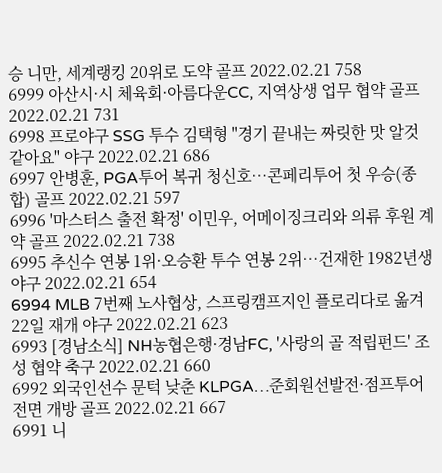승 니만, 세계랭킹 20위로 도약 골프 2022.02.21 758
6999 아산시·시 체육회·아름다운CC, 지역상생 업무 협약 골프 2022.02.21 731
6998 프로야구 SSG 투수 김택형 "경기 끝내는 짜릿한 맛 알것 같아요" 야구 2022.02.21 686
6997 안병훈, PGA투어 복귀 청신호…콘페리투어 첫 우승(종합) 골프 2022.02.21 597
6996 '마스터스 출전 확정' 이민우, 어메이징크리와 의류 후원 계약 골프 2022.02.21 738
6995 추신수 연봉 1위·오승환 투수 연봉 2위…건재한 1982년생 야구 2022.02.21 654
6994 MLB 7번째 노사협상, 스프링캠프지인 플로리다로 옮겨 22일 재개 야구 2022.02.21 623
6993 [경남소식] NH농협은행·경남FC, '사랑의 골 적립펀드' 조성 협약 축구 2022.02.21 660
6992 외국인선수 문턱 낮춘 KLPGA…준회원선발전·점프투어 전면 개방 골프 2022.02.21 667
6991 니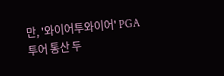만, '와이어투와이어' PGA투어 통산 두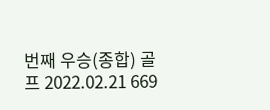번째 우승(종합) 골프 2022.02.21 669